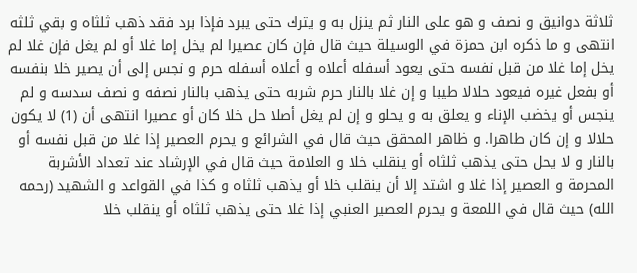ثلاثة دوانيق و نصف و هو على النار ثم ينزل به و يترك حتى يبرد فإذا برد فقد ذهب ثلثاه و بقي ثلثه انتهى و ما ذكره ابن حمزة في الوسيلة حيث قال فإن كان عصيرا لم يخل إما غلا أو لم يغل فإن غلا لم يخل إما غلا من قبل نفسه حتى يعود أسفله أعلاه و أعلاه أسفله حرم و نجس إلى أن يصير خلا بنفسه أو بفعل غيره فيعود حلالا طيبا و إن غلا بالنار حرم شربه حتى يذهب بالنار نصفه و نصف سدسه و لم ينجس أو يخضب الإناء و يعلق به و يحلو و إن لم يغل أصلا حل خلا كان أو عصيرا انتهى أن (1) لا يكون حلالا و إن كان طاهرا. و ظاهر المحقق حيث قال في الشرائع و يحرم العصير إذا غلا من قبل نفسه أو بالنار و لا يحل حتى يذهب ثلثاه أو ينقلب خلا و العلامة حيث قال في الإرشاد عند تعداد الأشربة المحرمة و العصير إذا غلا و اشتد إلا أن ينقلب خلا أو يذهب ثلثاه و كذا في القواعد و الشهيد (رحمه الله) حيث قال في اللمعة و يحرم العصير العنبي إذا غلا حتى يذهب ثلثاه أو ينقلب خلا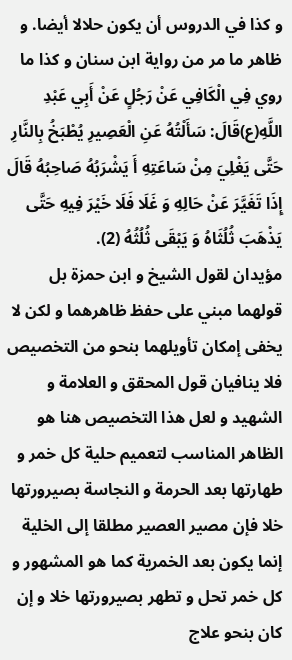و كذا في الدروس أن يكون حلالا أيضا. و ظاهر ما مر من رواية ابن سنان و كذا ما روي فِي الْكَافِي عَنْ رَجُلٍ عَنْ أَبِي عَبْدِ اللَّهِ(ع)قَالَ: سَأَلْتُهُ عَنِ الْعَصِيرِ يُطْبَخُ بِالنَّارِ حَتَّى يَغْلِيَ مِنْ سَاعَتِهِ أَ يَشْرَبُهُ صَاحِبُهُ قَالَ إِذَا تَغَيَّرَ عَنْ حَالِهِ وَ غَلَا فَلَا خَيْرَ فِيهِ حَتَّى يَذْهَبَ ثُلُثَاهُ وَ يَبْقَى ثُلُثُهُ (2).
مؤيدان لقول الشيخ و ابن حمزة بل قولهما مبني على حفظ ظاهرهما و لكن لا يخفى إمكان تأويلهما بنحو من التخصيص فلا ينافيان قول المحقق و العلامة و الشهيد و لعل هذا التخصيص هنا هو الظاهر المناسب لتعميم حلية كل خمر و طهارتها بعد الحرمة و النجاسة بصيرورتها خلا فإن مصير العصير مطلقا إلى الخلية إنما يكون بعد الخمرية كما هو المشهور و كل خمر تحل و تطهر بصيرورتها خلا و إن كان بنحو علاج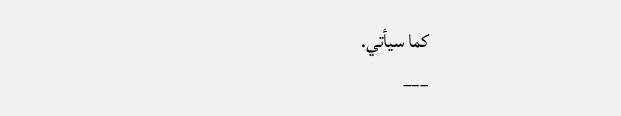كما سيأتي.
___